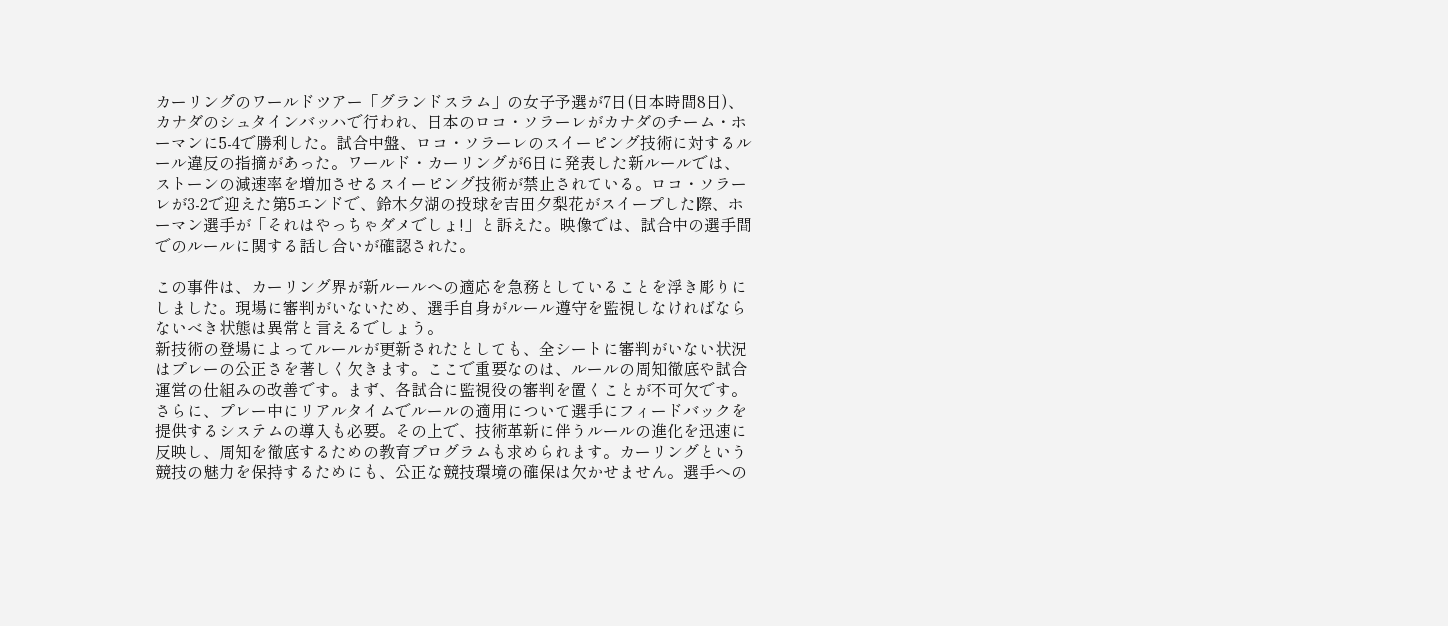カーリングのワールドツアー「グランドスラム」の女子予選が7日(日本時間8日)、カナダのシュタインバッハで行われ、日本のロコ・ソラーレがカナダのチーム・ホーマンに5-4で勝利した。試合中盤、ロコ・ソラーレのスイーピング技術に対するルール違反の指摘があった。ワールド・カーリングが6日に発表した新ルールでは、ストーンの減速率を増加させるスイーピング技術が禁止されている。ロコ・ソラーレが3-2で迎えた第5エンドで、鈴木夕湖の投球を吉田夕梨花がスイープした際、ホーマン選手が「それはやっちゃダメでしょ!」と訴えた。映像では、試合中の選手間でのルールに関する話し合いが確認された。

この事件は、カーリング界が新ルールへの適応を急務としていることを浮き彫りにしました。現場に審判がいないため、選手自身がルール遵守を監視しなければならないべき状態は異常と言えるでしょう。
新技術の登場によってルールが更新されたとしても、全シートに審判がいない状況はプレーの公正さを著しく欠きます。ここで重要なのは、ルールの周知徹底や試合運営の仕組みの改善です。まず、各試合に監視役の審判を置くことが不可欠です。さらに、プレー中にリアルタイムでルールの適用について選手にフィードバックを提供するシステムの導入も必要。その上で、技術革新に伴うルールの進化を迅速に反映し、周知を徹底するための教育プログラムも求められます。カーリングという競技の魅力を保持するためにも、公正な競技環境の確保は欠かせません。選手への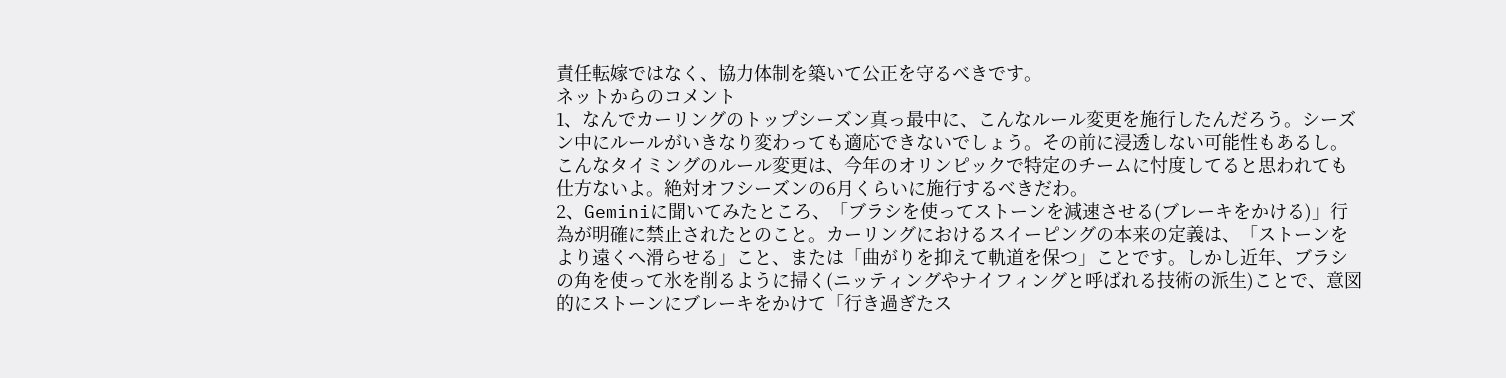責任転嫁ではなく、協力体制を築いて公正を守るべきです。
ネットからのコメント
1、なんでカーリングのトップシーズン真っ最中に、こんなルール変更を施行したんだろう。シーズン中にルールがいきなり変わっても適応できないでしょう。その前に浸透しない可能性もあるし。こんなタイミングのルール変更は、今年のオリンピックで特定のチームに忖度してると思われても仕方ないよ。絶対オフシーズンの6月くらいに施行するべきだわ。
2、Geminiに聞いてみたところ、「ブラシを使ってストーンを減速させる(ブレーキをかける)」行為が明確に禁止されたとのこと。カーリングにおけるスイーピングの本来の定義は、「ストーンをより遠くへ滑らせる」こと、または「曲がりを抑えて軌道を保つ」ことです。しかし近年、ブラシの角を使って氷を削るように掃く(ニッティングやナイフィングと呼ばれる技術の派生)ことで、意図的にストーンにブレーキをかけて「行き過ぎたス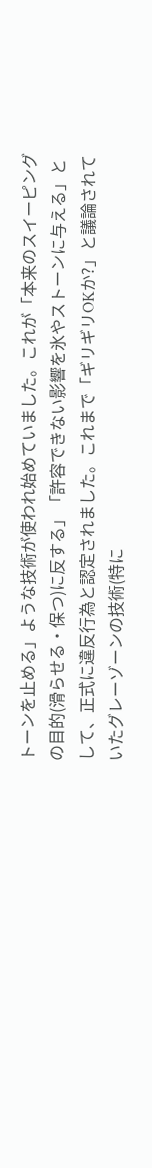トーンを止める」ような技術が使われ始めていました。これが「本来のスイーピングの目的(滑らせる・保つ)に反する」「許容できない影響を氷やストーンに与える」として、正式に違反行為と認定されました。これまで「ギリギリOKか?」と議論されていたグレーゾーンの技術(特に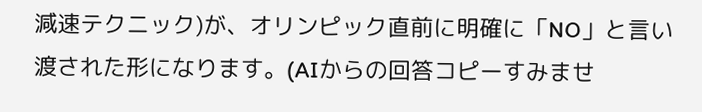減速テクニック)が、オリンピック直前に明確に「NO」と言い渡された形になります。(AIからの回答コピーすみませ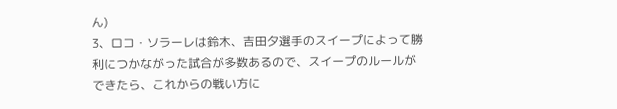ん)
3、ロコ・ソラーレは鈴木、吉田夕選手のスイープによって勝利につかながった試合が多数あるので、スイープのルールができたら、これからの戦い方に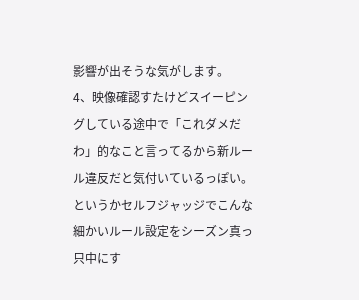影響が出そうな気がします。
4、映像確認すたけどスイーピングしている途中で「これダメだわ」的なこと言ってるから新ルール違反だと気付いているっぽい。というかセルフジャッジでこんな細かいルール設定をシーズン真っ只中にす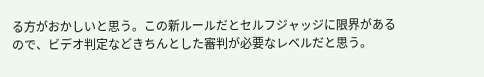る方がおかしいと思う。この新ルールだとセルフジャッジに限界があるので、ビデオ判定などきちんとした審判が必要なレベルだと思う。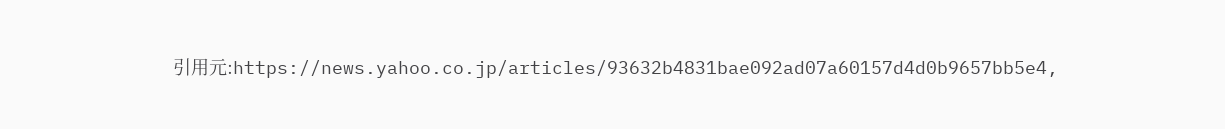引用元:https://news.yahoo.co.jp/articles/93632b4831bae092ad07a60157d4d0b9657bb5e4,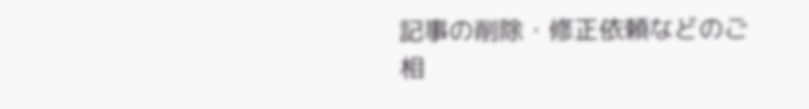記事の削除・修正依頼などのご相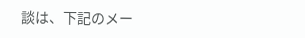談は、下記のメー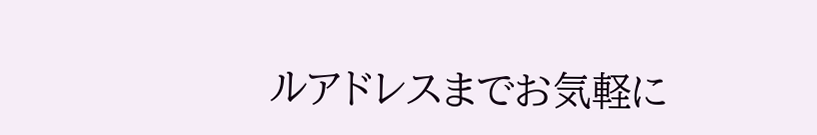ルアドレスまでお気軽に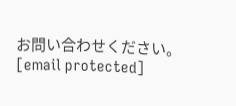お問い合わせください。[email protected]